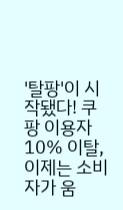'탈팡'이 시작됐다! 쿠팡 이용자 10% 이탈, 이제는 소비자가 움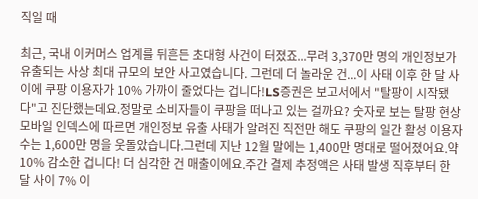직일 때

최근, 국내 이커머스 업계를 뒤흔든 초대형 사건이 터졌죠...무려 3,370만 명의 개인정보가 유출되는 사상 최대 규모의 보안 사고였습니다. 그런데 더 놀라운 건...이 사태 이후 한 달 사이에 쿠팡 이용자가 10% 가까이 줄었다는 겁니다!LS증권은 보고서에서 "탈팡이 시작됐다"고 진단했는데요.정말로 소비자들이 쿠팡을 떠나고 있는 걸까요? 숫자로 보는 탈팡 현상 모바일 인덱스에 따르면 개인정보 유출 사태가 알려진 직전만 해도 쿠팡의 일간 활성 이용자 수는 1,600만 명을 웃돌았습니다.그런데 지난 12월 말에는 1,400만 명대로 떨어졌어요.약 10% 감소한 겁니다! 더 심각한 건 매출이에요.주간 결제 추정액은 사태 발생 직후부터 한 달 사이 7% 이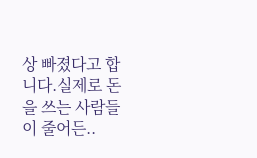상 빠졌다고 합니다.실제로 돈을 쓰는 사람들이 줄어든..